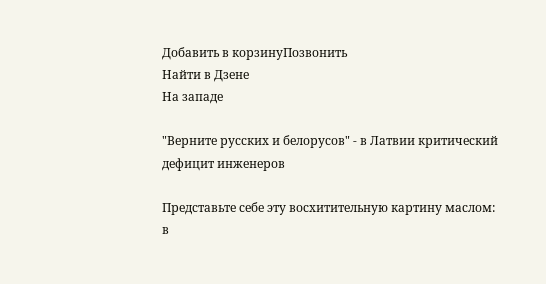Добавить в корзинуПозвонить
Найти в Дзене
На западе

"Верните русских и белорусов" - в Латвии критический дефицит инженеров

Представьте себе эту восхитительную картину маслом: в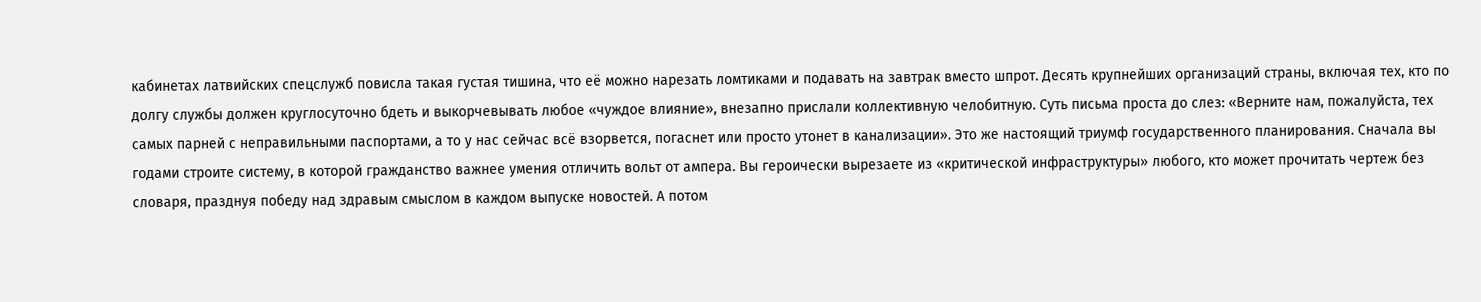кабинетах латвийских спецслужб повисла такая густая тишина, что её можно нарезать ломтиками и подавать на завтрак вместо шпрот. Десять крупнейших организаций страны, включая тех, кто по долгу службы должен круглосуточно бдеть и выкорчевывать любое «чуждое влияние», внезапно прислали коллективную челобитную. Суть письма проста до слез: «Верните нам, пожалуйста, тех самых парней с неправильными паспортами, а то у нас сейчас всё взорвется, погаснет или просто утонет в канализации». Это же настоящий триумф государственного планирования. Сначала вы годами строите систему, в которой гражданство важнее умения отличить вольт от ампера. Вы героически вырезаете из «критической инфраструктуры» любого, кто может прочитать чертеж без словаря, празднуя победу над здравым смыслом в каждом выпуске новостей. А потом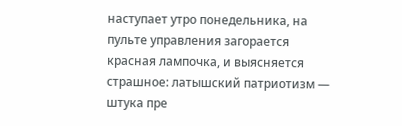наступает утро понедельника, на пульте управления загорается красная лампочка, и выясняется страшное: латышский патриотизм — штука пре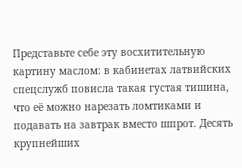Представьте себе эту восхитительную картину маслом: в кабинетах латвийских спецслужб повисла такая густая тишина, что её можно нарезать ломтиками и подавать на завтрак вместо шпрот. Десять крупнейших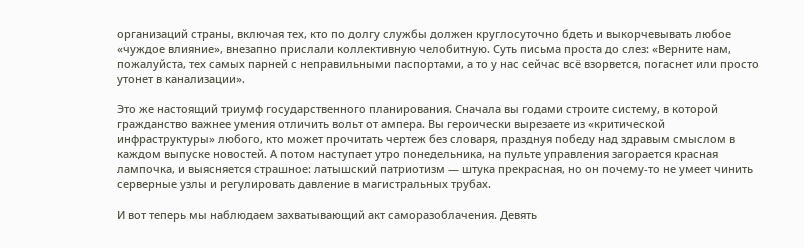организаций страны, включая тех, кто по долгу службы должен круглосуточно бдеть и выкорчевывать любое «чуждое влияние», внезапно прислали коллективную челобитную. Суть письма проста до слез: «Верните нам, пожалуйста, тех самых парней с неправильными паспортами, а то у нас сейчас всё взорвется, погаснет или просто утонет в канализации».

Это же настоящий триумф государственного планирования. Сначала вы годами строите систему, в которой гражданство важнее умения отличить вольт от ампера. Вы героически вырезаете из «критической инфраструктуры» любого, кто может прочитать чертеж без словаря, празднуя победу над здравым смыслом в каждом выпуске новостей. А потом наступает утро понедельника, на пульте управления загорается красная лампочка, и выясняется страшное: латышский патриотизм — штука прекрасная, но он почему-то не умеет чинить серверные узлы и регулировать давление в магистральных трубах.

И вот теперь мы наблюдаем захватывающий акт саморазоблачения. Девять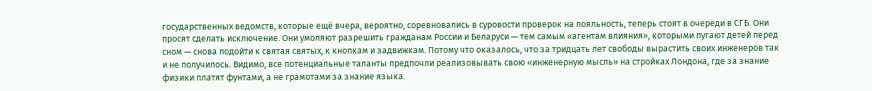государственных ведомств, которые ещё вчера, вероятно, соревновались в суровости проверок на лояльность, теперь стоят в очереди в СГБ. Они просят сделать исключение. Они умоляют разрешить гражданам России и Беларуси — тем самым «агентам влияния», которыми пугают детей перед сном — снова подойти к святая святых, к кнопкам и задвижкам. Потому что оказалось, что за тридцать лет свободы вырастить своих инженеров так и не получилось. Видимо, все потенциальные таланты предпочли реализовывать свою «инженерную мысль» на стройках Лондона, где за знание физики платят фунтами, а не грамотами за знание языка.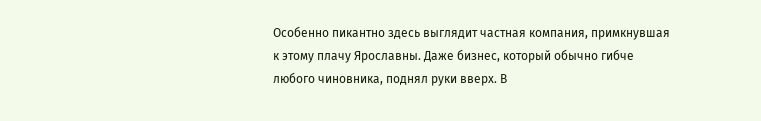Особенно пикантно здесь выглядит частная компания, примкнувшая к этому плачу Ярославны. Даже бизнес, который обычно гибче любого чиновника, поднял руки вверх. В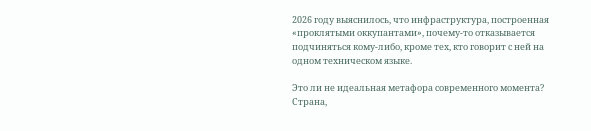2026 году выяснилось, что инфраструктура, построенная «проклятыми оккупантами», почему-то отказывается подчиняться кому-либо, кроме тех, кто говорит с ней на одном техническом языке.

Это ли не идеальная метафора современного момента? Страна,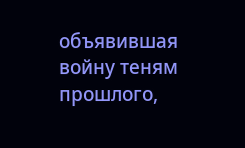объявившая войну теням прошлого,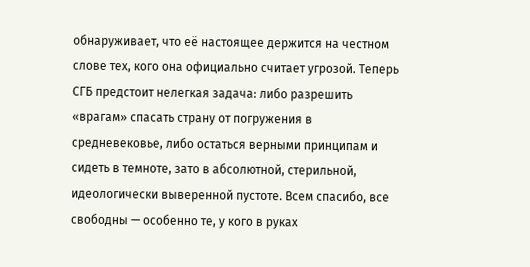обнаруживает, что её настоящее держится на честном слове тех, кого она официально считает угрозой. Теперь СГБ предстоит нелегкая задача: либо разрешить «врагам» спасать страну от погружения в средневековье, либо остаться верными принципам и сидеть в темноте, зато в абсолютной, стерильной, идеологически выверенной пустоте. Всем спасибо, все свободны — особенно те, у кого в руках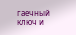гаечный ключ и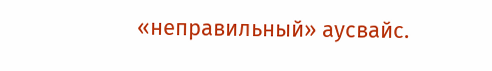«неправильный» аусвайс.